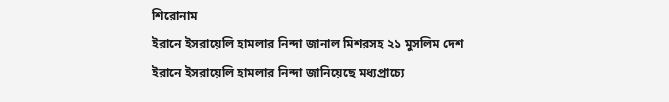শিরোনাম
ইরানে ইসরায়েলি হামলার নিন্দা জানাল মিশরসহ ২১ মুসলিম দেশ
ইরানে ইসরায়েলি হামলার নিন্দা জানিয়েছে মধ্যপ্রাচ্যে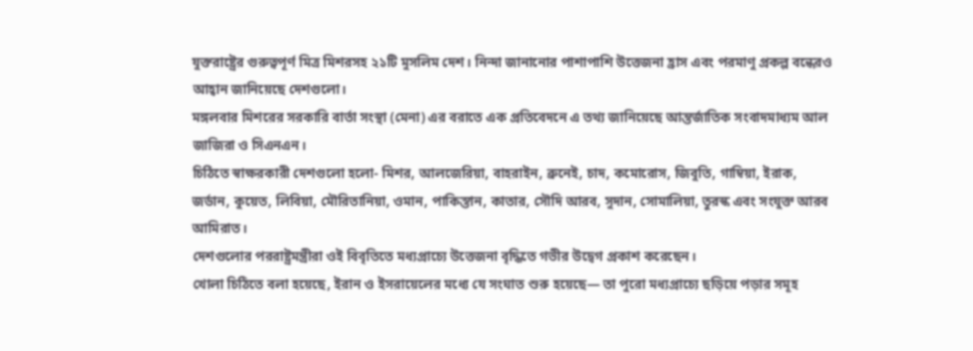যুক্তরাষ্ট্রের গুরুত্বপূর্ণ মিত্র মিশরসহ ২১টি মুসলিম দেশ। নিন্দা জানানোর পাশাপাশি উত্তেজনা হ্রাস এবং পরমাণু প্রকল্প বন্ধেরও আহ্বান জানিয়েছে দেশগুলো।
মঙ্গলবার মিশরের সরকারি বার্তা সংস্থা (মেনা) এর বরাতে এক প্রতিবেদনে এ তথ্য জানিয়েছে আন্তর্জাতিক সংবাদমাধ্যম আল জাজিরা ও সিএনএন।
চিঠিতে স্বাক্ষরকারী দেশগুলো হলো- মিশর, আলজেরিয়া, বাহরাইন, ব্রুনেই, চাদ, কমোরোস, জিবুতি, গাম্বিয়া, ইরাক, জর্ডান, কুয়েত, লিবিয়া, মৌরিতানিয়া, ওমান, পাকিস্তান, কাতার, সৌদি আরব, সুদান, সোমালিয়া, তুরস্ক এবং সংযুক্ত আরব আমিরাত।
দেশগুলোর পররাষ্ট্রমন্ত্রীরা ওই বিবৃতিতে মধ্যপ্রাচ্যে উত্তেজনা বৃদ্ধিতে গভীর উদ্বেগ প্রকাশ করেছেন।
খোলা চিঠিতে বলা হয়েছে, ইরান ও ইসরায়েলের মধ্যে যে সংঘাত শুরু হয়েছে— তা পুরো মধ্যপ্রাচ্যে ছড়িয়ে পড়ার সমূহ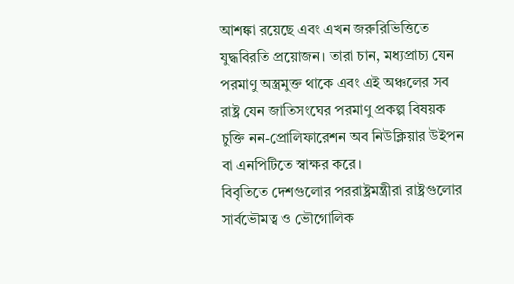আশঙ্কা রয়েছে এবং এখন জরুরিভিত্তিতে যুদ্ধবিরতি প্রয়োজন। তারা চান, মধ্যপ্রাচ্য যেন পরমাণু অস্ত্রমুক্ত থাকে এবং এই অঞ্চলের সব রাষ্ট্র যেন জাতিসংঘের পরমাণু প্রকল্প বিষয়ক চুক্তি নন-প্রোলিফারেশন অব নিউক্লিয়ার উইপন বা এনপিটিতে স্বাক্ষর করে।
বিবৃতিতে দেশগুলোর পররাষ্ট্রমন্ত্রীরা রাষ্ট্রগুলোর সার্বভৌমত্ব ও ভৌগোলিক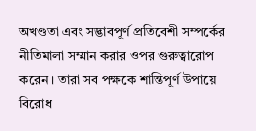অখণ্ডতা এবং সদ্ভাবপূর্ণ প্রতিবেশী সম্পর্কের নীতিমালা সম্মান করার ওপর গুরুত্বারোপ করেন। তারা সব পক্ষকে শান্তিপূর্ণ উপায়ে বিরোধ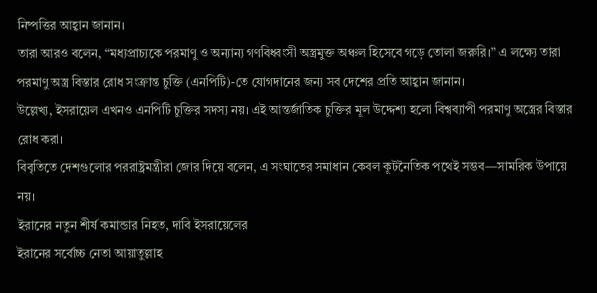নিষ্পত্তির আহ্বান জানান।
তারা আরও বলেন, “মধ্যপ্রাচ্যকে পরমাণু ও অন্যান্য গণবিধ্বংসী অস্ত্রমুক্ত অঞ্চল হিসেবে গড়ে তোলা জরুরি।” এ লক্ষ্যে তারা পরমাণু অস্ত্র বিস্তার রোধ সংক্রান্ত চুক্তি (এনপিটি)-তে যোগদানের জন্য সব দেশের প্রতি আহ্বান জানান।
উল্লেখ্য, ইসরায়েল এখনও এনপিটি চুক্তির সদস্য নয়। এই আন্তর্জাতিক চুক্তির মূল উদ্দেশ্য হলো বিশ্বব্যাপী পরমাণু অস্ত্রের বিস্তার রোধ করা।
বিবৃতিতে দেশগুলোর পররাষ্ট্রমন্ত্রীরা জোর দিয়ে বলেন, এ সংঘাতের সমাধান কেবল কূটনৈতিক পথেই সম্ভব—সামরিক উপায়ে নয়।
ইরানের নতুন শীর্ষ কমান্ডার নিহত, দাবি ইসরায়েলের
ইরানের সর্বোচ্চ নেতা আয়াতুল্লাহ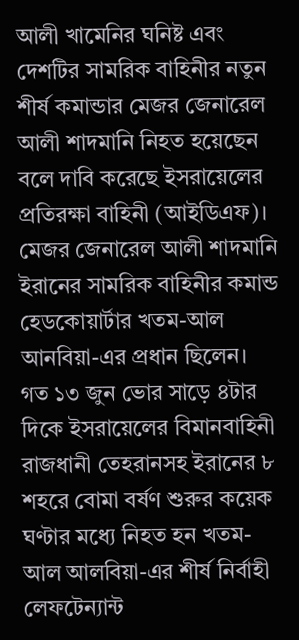আলী খামেনির ঘনিষ্ট এবং দেশটির সামরিক বাহিনীর নতুন শীর্ষ কমান্ডার মেজর জেনারেল আলী শাদমানি নিহত হয়েছেন বলে দাবি করেছে ইসরায়েলের প্রতিরক্ষা বাহিনী (আইডিএফ)। মেজর জেনারেল আলী শাদমানি ইরানের সামরিক বাহিনীর কমান্ড হেডকোয়ার্টার খতম-আল আনবিয়া-এর প্রধান ছিলেন।
গত ১৩ জুন ভোর সাড়ে ৪টার দিকে ইসরায়েলের বিমানবাহিনী রাজধানী তেহরানসহ ইরানের ৮ শহরে বোমা বর্ষণ শুরুর কয়েক ঘণ্টার মধ্যে নিহত হন খতম-আল আলবিয়া-এর শীর্ষ নির্বাহী লেফটেন্যান্ট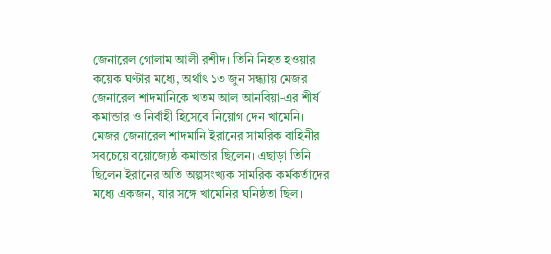জেনারেল গোলাম আলী রশীদ। তিনি নিহত হওয়ার কয়েক ঘণ্টার মধ্যে, অর্থাৎ ১৩ জুন সন্ধ্যায় মেজর জেনারেল শাদমানিকে খতম আল আনবিয়া-এর শীর্ষ কমান্ডার ও নির্বাহী হিসেবে নিয়োগ দেন খামেনি।
মেজর জেনারেল শাদমানি ইরানের সামরিক বাহিনীর সবচেয়ে বয়োজ্যেষ্ঠ কমান্ডার ছিলেন। এছাড়া তিনি ছিলেন ইরানের অতি অল্পসংখ্যক সামরিক কর্মকর্তাদের মধ্যে একজন, যার সঙ্গে খামেনির ঘনিষ্ঠতা ছিল।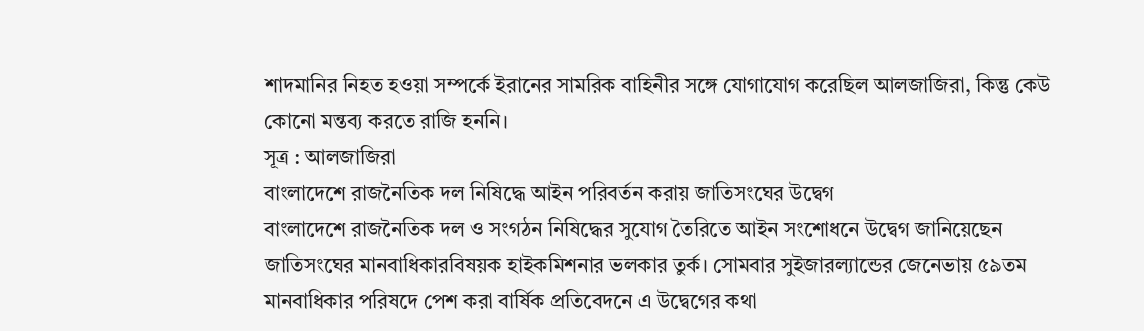শাদমানির নিহত হওয়া সম্পর্কে ইরানের সামরিক বাহিনীর সঙ্গে যোগাযোগ করেছিল আলজাজিরা, কিন্তু কেউ কোনো মন্তব্য করতে রাজি হননি।
সূত্র : আলজাজিরা
বাংলাদেশে রাজনৈতিক দল নিষিদ্ধে আইন পরিবর্তন করায় জাতিসংঘের উদ্বেগ
বাংলাদেশে রাজনৈতিক দল ও সংগঠন নিষিদ্ধের সুযোগ তৈরিতে আইন সংশোধনে উদ্বেগ জানিয়েছেন জাতিসংঘের মানবাধিকারবিষয়ক হাইকমিশনার ভলকার তুর্ক। সোমবার সুইজারল্যান্ডের জেনেভায় ৫৯তম মানবাধিকার পরিষদে পেশ করা বার্ষিক প্রতিবেদনে এ উদ্বেগের কথা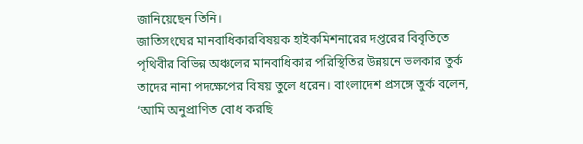জানিয়েছেন তিনি।
জাতিসংঘের মানবাধিকারবিষয়ক হাইকমিশনারের দপ্তরের বিবৃতিতে পৃথিবীর বিভিন্ন অঞ্চলের মানবাধিকার পরিস্থিতির উন্নয়নে ভলকার তুর্ক তাদের নানা পদক্ষেপের বিষয় তুলে ধরেন। বাংলাদেশ প্রসঙ্গে তুর্ক বলেন, ‘আমি অনুপ্রাণিত বোধ করছি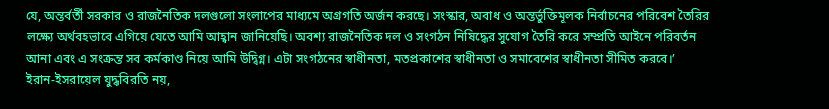যে, অন্তর্বর্তী সরকার ও রাজনৈতিক দলগুলো সংলাপের মাধ্যমে অগ্রগতি অর্জন করছে। সংস্কার, অবাধ ও অন্তর্ভুক্তিমূলক নির্বাচনের পরিবেশ তৈরির লক্ষ্যে অর্থবহভাবে এগিয়ে যেতে আমি আহ্বান জানিয়েছি। অবশ্য রাজনৈতিক দল ও সংগঠন নিষিদ্ধের সুযোগ তৈরি করে সম্প্রতি আইনে পরিবর্তন আনা এবং এ সংক্রন্ত সব কর্মকাণ্ড নিয়ে আমি উদ্বিগ্ন। এটা সংগঠনের স্বাধীনতা, মতপ্রকাশের স্বাধীনতা ও সমাবেশের স্বাধীনতা সীমিত করবে।’
ইরান-ইসরায়েল যুদ্ধবিরতি নয়,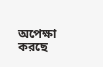অপেক্ষা করছে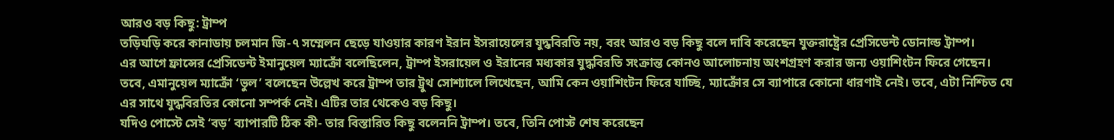আরও বড় কিছু: ট্রাম্প
তড়িঘড়ি করে কানাডায় চলমান জি-৭ সম্মেলন ছেড়ে যাওয়ার কারণ ইরান ইসরায়েলের যুদ্ধবিরতি নয়, বরং আরও বড় কিছু বলে দাবি করেছেন যুক্তরাষ্ট্রের প্রেসিডেন্ট ডোনাল্ড ট্রাম্প।
এর আগে ফ্রান্সের প্রেসিডেন্ট ইমানুয়েল ম্যাক্রোঁ বলেছিলেন, ট্রাম্প ইসরায়েল ও ইরানের মধ্যকার যুদ্ধবিরতি সংক্রান্ত কোনও আলোচনায় অংশগ্রহণ করার জন্য ওয়াশিংটন ফিরে গেছেন।
তবে, এমানুয়েল ম্যাক্রোঁ ‘ভুল’ বলেছেন উল্লেখ করে ট্রাম্প তার ট্রুথ সোশ্যালে লিখেছেন, আমি কেন ওয়াশিংটন ফিরে যাচ্ছি, ম্যাক্রোঁর সে ব্যাপারে কোনো ধারণাই নেই। তবে, এটা নিশ্চিত যে এর সাথে যুদ্ধবিরতির কোনো সম্পর্ক নেই। এটির তার থেকেও বড় কিছু।
যদিও পোস্টে সেই ‘বড়’ ব্যাপারটি ঠিক কী- তার বিস্তারিত কিছু বলেননি ট্রাম্প। তবে, তিনি পোস্ট শেষ করেছেন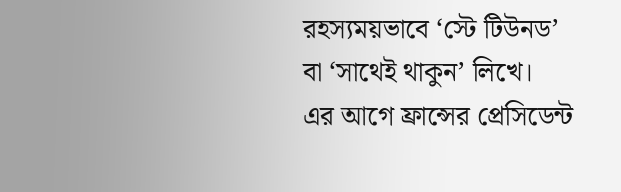রহস্যময়ভাবে ‘স্টে টিউনড’ বা ‘সাথেই থাকুন’ লিখে।
এর আগে ফ্রান্সের প্রেসিডেন্ট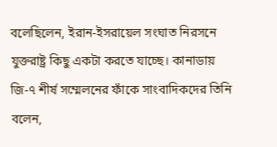বলেছিলেন, ইরান-ইসরায়েল সংঘাত নিরসনে যুক্তরাষ্ট্র কিছু একটা করতে যাচ্ছে। কানাডায় জি-৭ শীর্ষ সম্মেলনের ফাঁকে সাংবাদিকদের তিনি বলেন,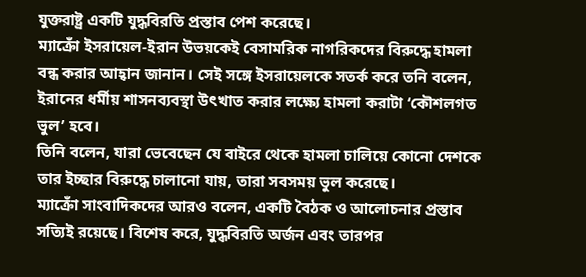যুক্তরাষ্ট্র একটি যুদ্ধবিরতি প্রস্তাব পেশ করেছে।
ম্যাক্রোঁ ইসরায়েল-ইরান উভয়কেই বেসামরিক নাগরিকদের বিরুদ্ধে হামলা বন্ধ করার আহ্বান জানান। সেই সঙ্গে ইসরায়েলকে সতর্ক করে তনি বলেন, ইরানের ধর্মীয় শাসনব্যবস্থা উৎখাত করার লক্ষ্যে হামলা করাটা ‘কৌশলগত ভুল’ হবে।
তিনি বলেন, যারা ভেবেছেন যে বাইরে থেকে হামলা চালিয়ে কোনো দেশকে তার ইচ্ছার বিরুদ্ধে চালানো যায়, তারা সবসময় ভুল করেছে।
ম্যাক্রোঁ সাংবাদিকদের আরও বলেন, একটি বৈঠক ও আলোচনার প্রস্তাব সত্যিই রয়েছে। বিশেষ করে, যুদ্ধবিরতি অর্জন এবং তারপর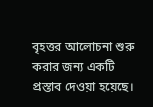বৃহত্তর আলোচনা শুরু করার জন্য একটি প্রস্তাব দেওয়া হয়েছে।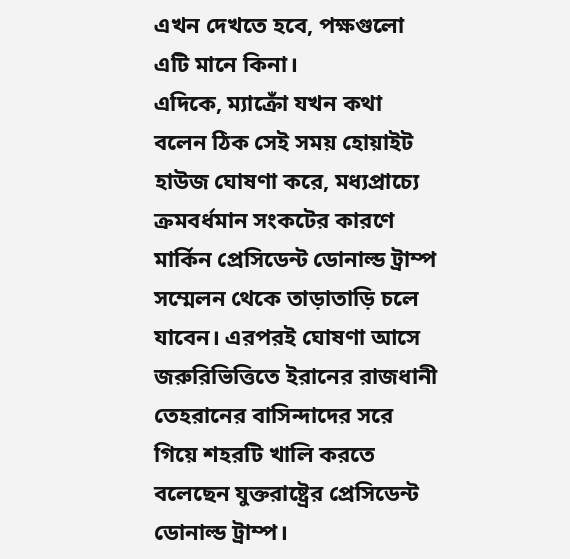এখন দেখতে হবে, পক্ষগুলো এটি মানে কিনা।
এদিকে, ম্যাক্রোঁ যখন কথা বলেন ঠিক সেই সময় হোয়াইট হাউজ ঘোষণা করে, মধ্যপ্রাচ্যে ক্রমবর্ধমান সংকটের কারণে মার্কিন প্রেসিডেন্ট ডোনাল্ড ট্রাম্প সম্মেলন থেকে তাড়াতাড়ি চলে যাবেন। এরপরই ঘোষণা আসে জরুরিভিত্তিতে ইরানের রাজধানী তেহরানের বাসিন্দাদের সরে গিয়ে শহরটি খালি করতে বলেছেন যুক্তরাষ্ট্রের প্রেসিডেন্ট ডোনাল্ড ট্রাম্প।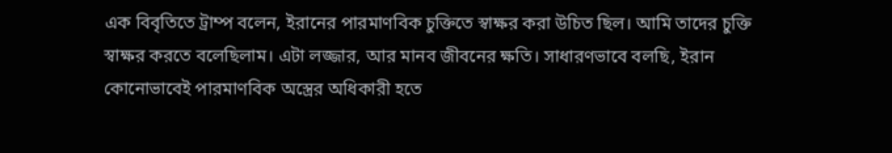এক বিবৃতিতে ট্রাম্প বলেন, ইরানের পারমাণবিক চুক্তিতে স্বাক্ষর করা উচিত ছিল। আমি তাদের চুক্তি স্বাক্ষর করতে বলেছিলাম। এটা লজ্জার, আর মানব জীবনের ক্ষতি। সাধারণভাবে বলছি, ইরান কোনোভাবেই পারমাণবিক অস্ত্রের অধিকারী হতে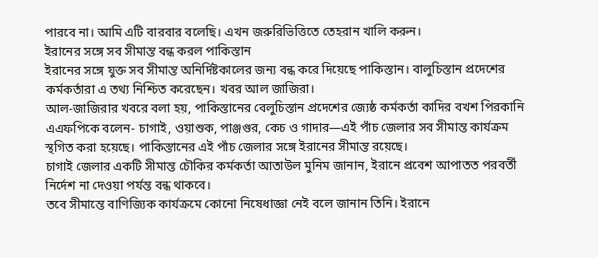পারবে না। আমি এটি বারবার বলেছি। এখন জরুরিভিত্তিতে তেহরান খালি করুন।
ইরানের সঙ্গে সব সীমান্ত বন্ধ করল পাকিস্তান
ইরানের সঙ্গে যুক্ত সব সীমান্ত অনির্দিষ্টকালের জন্য বন্ধ করে দিয়েছে পাকিস্তান। বালুচিস্তান প্রদেশের কর্মকর্তারা এ তথ্য নিশ্চিত করেছেন। খবর আল জাজিরা।
আল-জাজিরার খবরে বলা হয়, পাকিস্তানের বেলুচিস্তান প্রদেশের জ্যেষ্ঠ কর্মকর্তা কাদির বখশ পিরকানি এএফপিকে বলেন- চাগাই, ওয়াশুক, পাঞ্জগুর, কেচ ও গাদার—এই পাঁচ জেলার সব সীমান্ত কার্যক্রম স্থগিত করা হয়েছে। পাকিস্তানের এই পাঁচ জেলার সঙ্গে ইরানের সীমান্ত রয়েছে।
চাগাই জেলার একটি সীমান্ত চৌকির কর্মকর্তা আতাউল মুনিম জানান, ইরানে প্রবেশ আপাতত পরবর্তী নির্দেশ না দেওয়া পর্যন্ত বন্ধ থাকবে।
তবে সীমান্তে বাণিজ্যিক কার্যক্রমে কোনো নিষেধাজ্ঞা নেই বলে জানান তিনি। ইরানে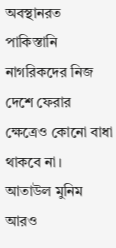অবস্থানরত পাকিস্তানি নাগরিকদের নিজ দেশে ফেরার ক্ষেত্রেও কোনো বাধা থাকবে না।
আতাউল মুনিম আরও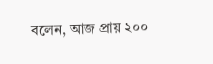বলেন, আজ প্রায় ২০০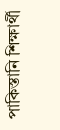পাকিস্তানি শিক্ষার্থী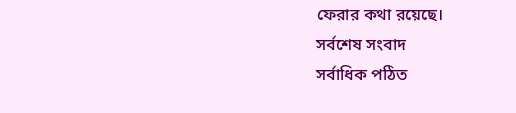ফেরার কথা রয়েছে।
সর্বশেষ সংবাদ
সর্বাধিক পঠিত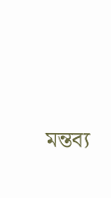মন্তব্য